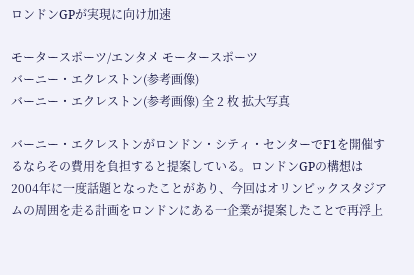ロンドンGPが実現に向け加速

モータースポーツ/エンタメ モータースポーツ
バーニー・エクレストン(参考画像)
バーニー・エクレストン(参考画像) 全 2 枚 拡大写真

バーニー・エクレストンがロンドン・シティ・センターでF1を開催するならその費用を負担すると提案している。ロンドンGPの構想は2004年に一度話題となったことがあり、今回はオリンピックスタジアムの周囲を走る計画をロンドンにある一企業が提案したことで再浮上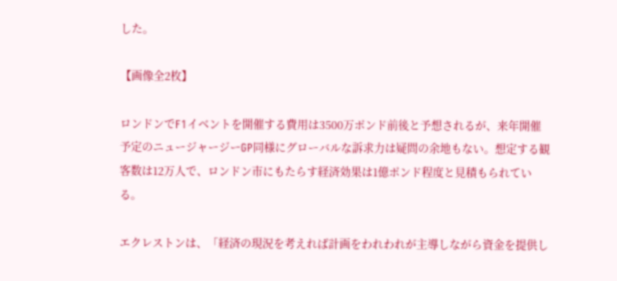した。

【画像全2枚】

ロンドンでF1イベントを開催する費用は3500万ポンド前後と予想されるが、来年開催予定のニュージャージーGP同様にグローバルな訴求力は疑問の余地もない。想定する観客数は12万人で、ロンドン市にもたらす経済効果は1億ポンド程度と見積もられている。

エクレストンは、「経済の現況を考えれば計画をわれわれが主導しながら資金を提供し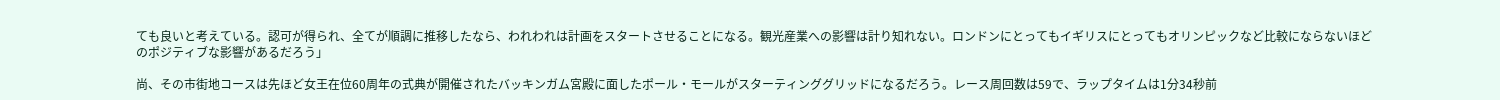ても良いと考えている。認可が得られ、全てが順調に推移したなら、われわれは計画をスタートさせることになる。観光産業への影響は計り知れない。ロンドンにとってもイギリスにとってもオリンピックなど比較にならないほどのポジティブな影響があるだろう」

尚、その市街地コースは先ほど女王在位60周年の式典が開催されたバッキンガム宮殿に面したポール・モールがスターティンググリッドになるだろう。レース周回数は59で、ラップタイムは1分34秒前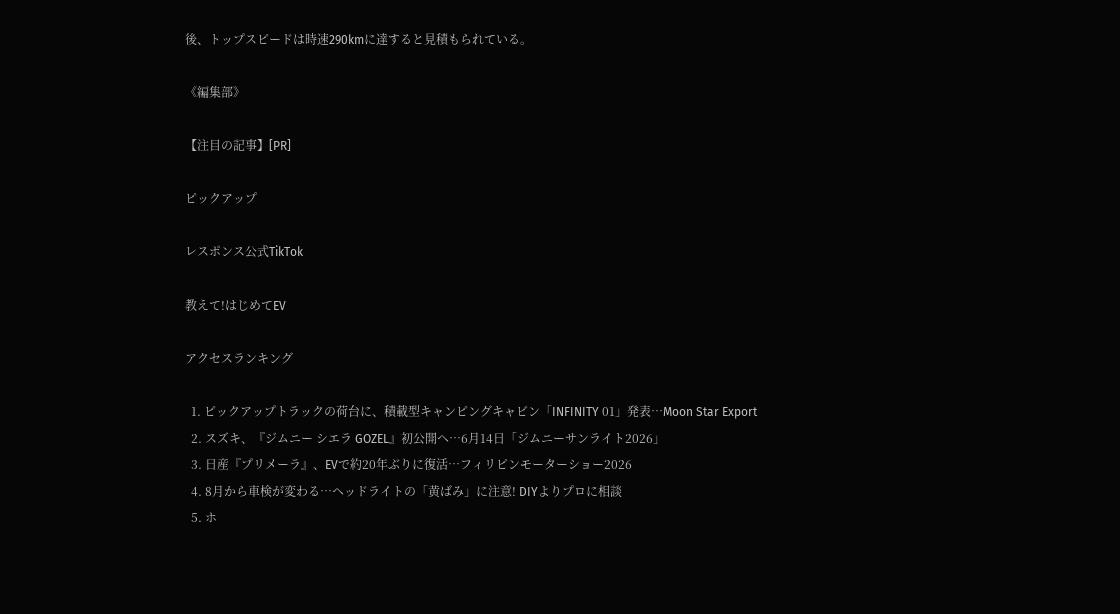後、トップスピードは時速290kmに達すると見積もられている。

《編集部》

【注目の記事】[PR]

ピックアップ

レスポンス公式TikTok

教えて!はじめてEV

アクセスランキング

  1. ピックアップトラックの荷台に、積載型キャンピングキャビン「INFINITY 01」発表…Moon Star Export
  2. スズキ、『ジムニー シエラ GOZEL』初公開へ…6月14日「ジムニーサンライト2026」
  3. 日産『プリメーラ』、EVで約20年ぶりに復活…フィリピンモーターショー2026
  4. 8月から車検が変わる…ヘッドライトの「黄ばみ」に注意! DIYよりプロに相談
  5. ホ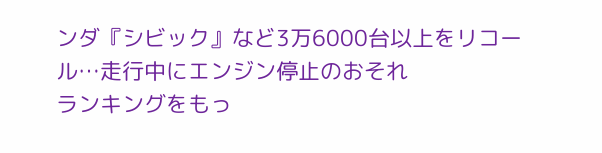ンダ『シビック』など3万6000台以上をリコール…走行中にエンジン停止のおそれ
ランキングをもっ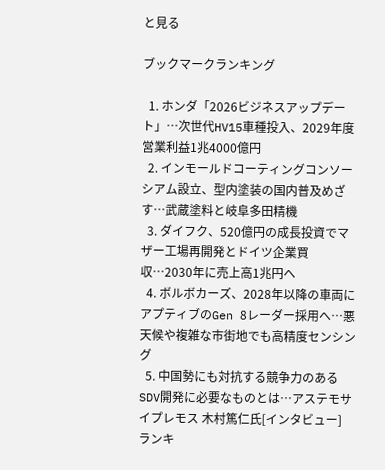と見る

ブックマークランキング

  1. ホンダ「2026ビジネスアップデート」…次世代HV15車種投入、2029年度営業利益1兆4000億円
  2. インモールドコーティングコンソーシアム設立、型内塗装の国内普及めざす…武蔵塗料と岐阜多田精機
  3. ダイフク、520億円の成長投資でマザー工場再開発とドイツ企業買収…2030年に売上高1兆円へ
  4. ボルボカーズ、2028年以降の車両にアプティブのGen 8レーダー採用へ…悪天候や複雑な市街地でも高精度センシング
  5. 中国勢にも対抗する競争力のあるSDV開発に必要なものとは…アステモサイプレモス 木村篤仁氏[インタビュー]
ランキ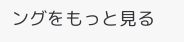ングをもっと見る